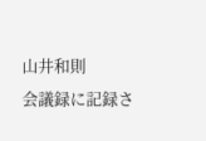山井和則
会議録に記録さ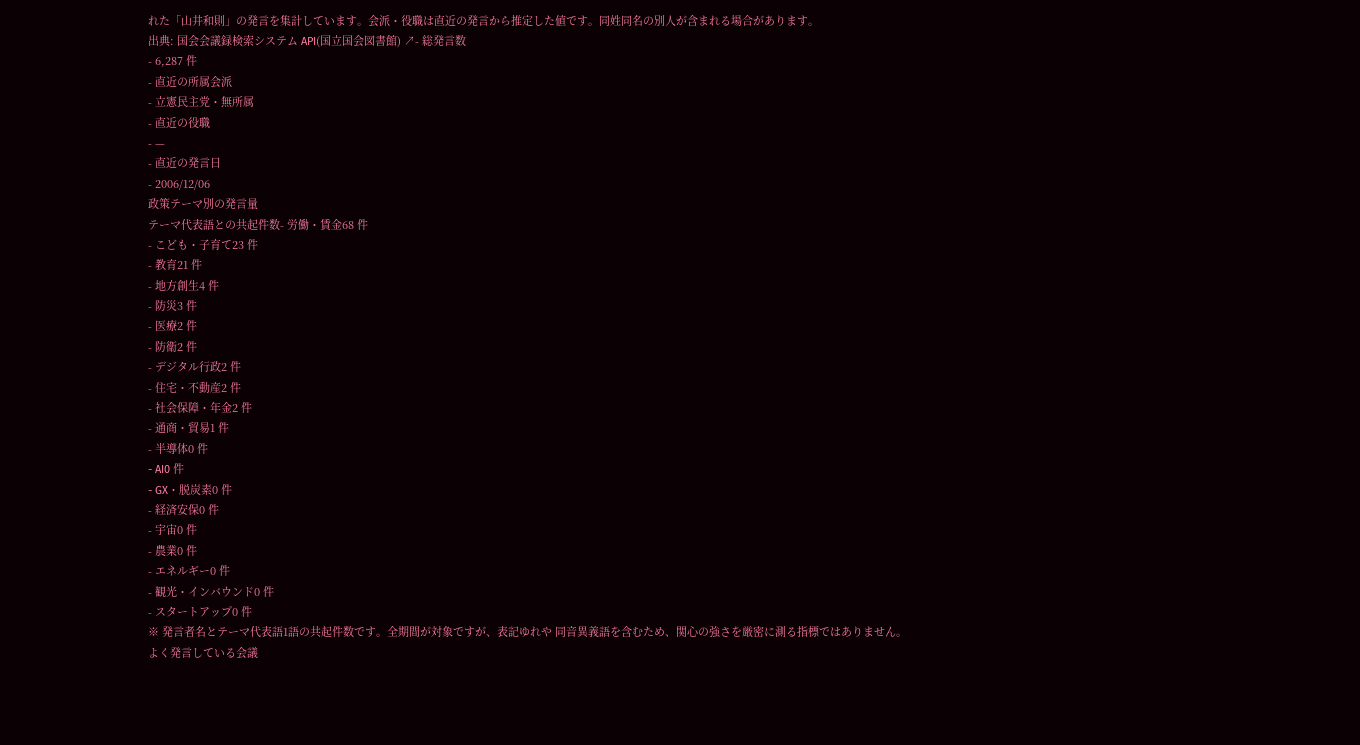れた「山井和則」の発言を集計しています。会派・役職は直近の発言から推定した値です。同姓同名の別人が含まれる場合があります。
出典: 国会会議録検索システム API(国立国会図書館) ↗- 総発言数
- 6,287 件
- 直近の所属会派
- 立憲民主党・無所属
- 直近の役職
- —
- 直近の発言日
- 2006/12/06
政策テーマ別の発言量
テーマ代表語との共起件数- 労働・賃金68 件
- こども・子育て23 件
- 教育21 件
- 地方創生4 件
- 防災3 件
- 医療2 件
- 防衛2 件
- デジタル行政2 件
- 住宅・不動産2 件
- 社会保障・年金2 件
- 通商・貿易1 件
- 半導体0 件
- AI0 件
- GX・脱炭素0 件
- 経済安保0 件
- 宇宙0 件
- 農業0 件
- エネルギー0 件
- 観光・インバウンド0 件
- スタートアップ0 件
※ 発言者名とテーマ代表語1語の共起件数です。全期間が対象ですが、表記ゆれや 同音異義語を含むため、関心の強さを厳密に測る指標ではありません。
よく発言している会議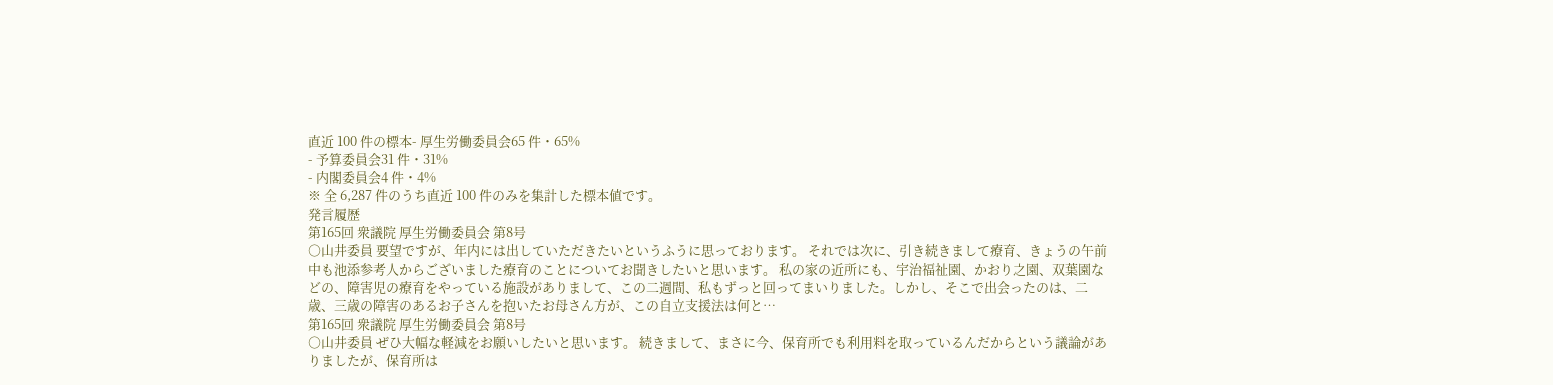直近 100 件の標本- 厚生労働委員会65 件・65%
- 予算委員会31 件・31%
- 内閣委員会4 件・4%
※ 全 6,287 件のうち直近 100 件のみを集計した標本値です。
発言履歴
第165回 衆議院 厚生労働委員会 第8号
○山井委員 要望ですが、年内には出していただきたいというふうに思っております。 それでは次に、引き続きまして療育、きょうの午前中も池添参考人からございました療育のことについてお聞きしたいと思います。 私の家の近所にも、宇治福祉園、かおり之園、双葉園などの、障害児の療育をやっている施設がありまして、この二週間、私もずっと回ってまいりました。しかし、そこで出会ったのは、二歳、三歳の障害のあるお子さんを抱いたお母さん方が、この自立支援法は何と…
第165回 衆議院 厚生労働委員会 第8号
○山井委員 ぜひ大幅な軽減をお願いしたいと思います。 続きまして、まさに今、保育所でも利用料を取っているんだからという議論がありましたが、保育所は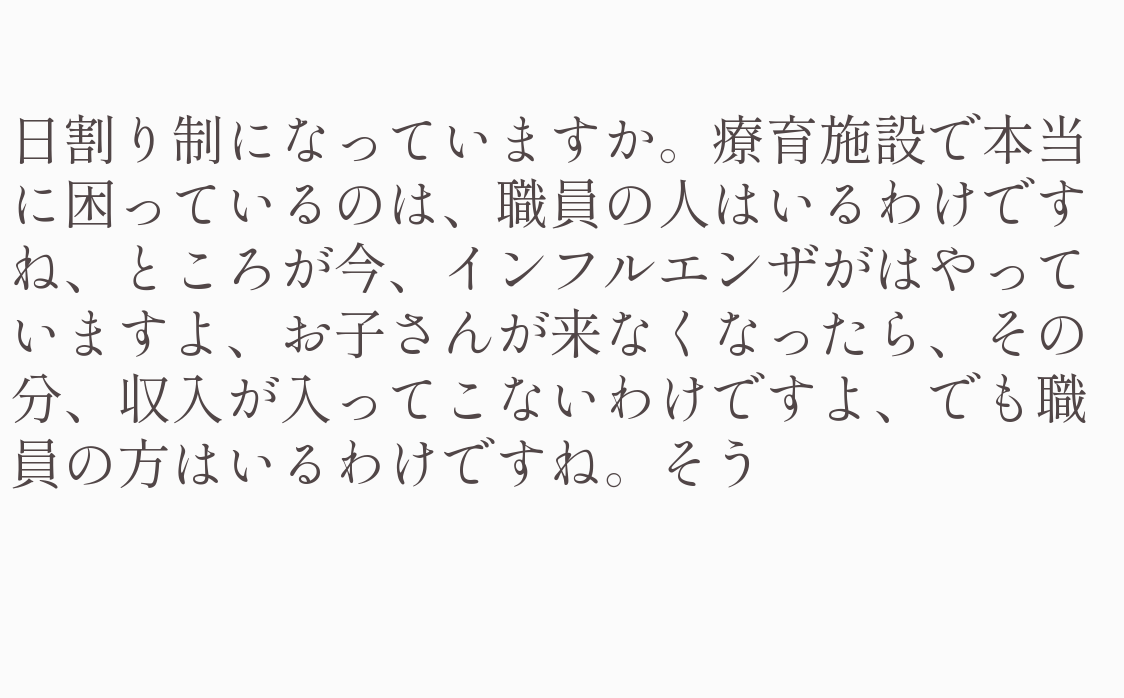日割り制になっていますか。療育施設で本当に困っているのは、職員の人はいるわけですね、ところが今、インフルエンザがはやっていますよ、お子さんが来なくなったら、その分、収入が入ってこないわけですよ、でも職員の方はいるわけですね。そう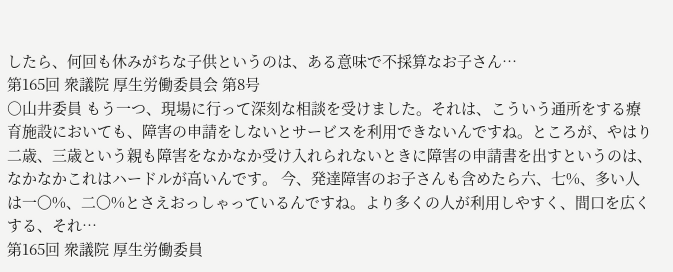したら、何回も休みがちな子供というのは、ある意味で不採算なお子さん…
第165回 衆議院 厚生労働委員会 第8号
○山井委員 もう一つ、現場に行って深刻な相談を受けました。それは、こういう通所をする療育施設においても、障害の申請をしないとサービスを利用できないんですね。ところが、やはり二歳、三歳という親も障害をなかなか受け入れられないときに障害の申請書を出すというのは、なかなかこれはハードルが高いんです。 今、発達障害のお子さんも含めたら六、七%、多い人は一〇%、二〇%とさえおっしゃっているんですね。より多くの人が利用しやすく、間口を広くする、それ…
第165回 衆議院 厚生労働委員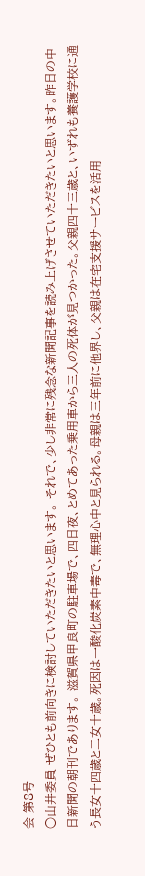会 第8号
○山井委員 ぜひとも前向きに検討していただきたいと思います。 それで、少し非常に残念な新聞記事を読み上げさせていただきたいと思います。昨日の中日新聞の朝刊であります。 滋賀県甲良町の駐車場で、四日夜、とめてあった乗用車から三人の死体が見つかった。父親四十三歳と、いずれも養護学校に通う長女十四歳と二女十歳。死因は一酸化炭素中毒で、無理心中と見られる。母親は三年前に他界し、父親は在宅支援サービスを活用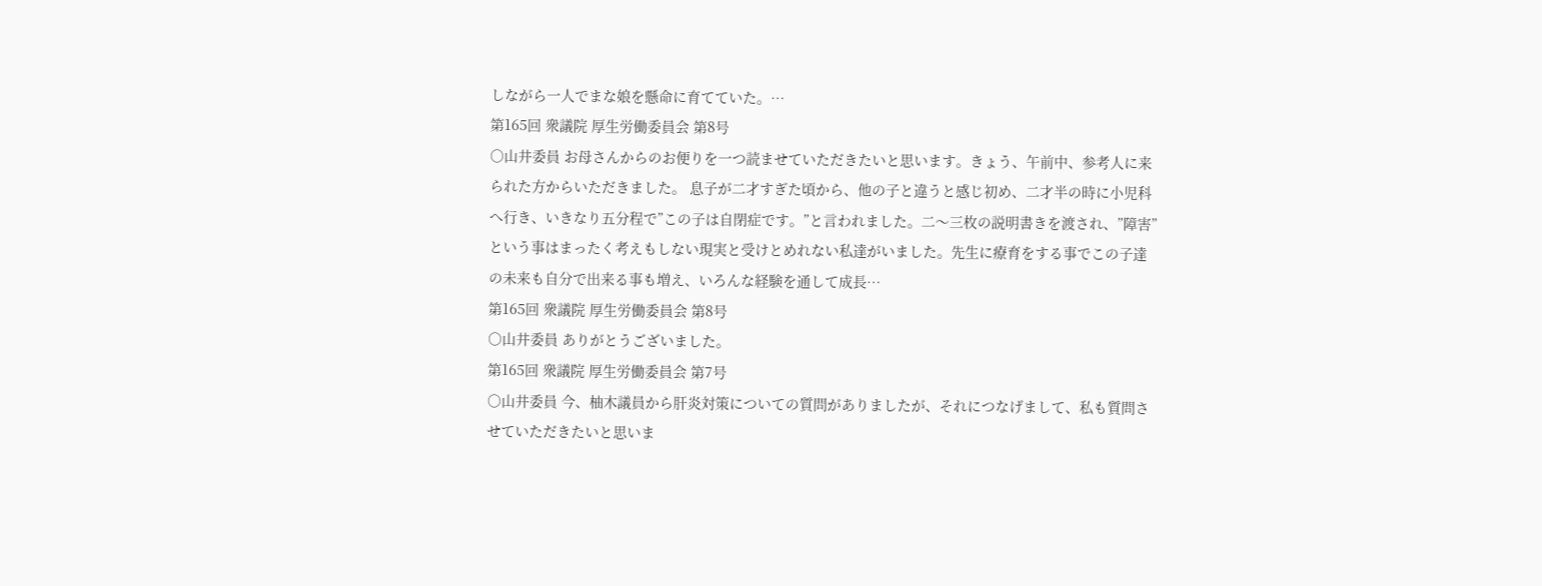しながら一人でまな娘を懸命に育てていた。…
第165回 衆議院 厚生労働委員会 第8号
○山井委員 お母さんからのお便りを一つ読ませていただきたいと思います。きょう、午前中、参考人に来られた方からいただきました。 息子が二才すぎた頃から、他の子と違うと感じ初め、二才半の時に小児科へ行き、いきなり五分程で”この子は自閉症です。”と言われました。二〜三枚の説明書きを渡され、”障害”という事はまったく考えもしない現実と受けとめれない私達がいました。先生に療育をする事でこの子達の未来も自分で出来る事も増え、いろんな経験を通して成長…
第165回 衆議院 厚生労働委員会 第8号
○山井委員 ありがとうございました。
第165回 衆議院 厚生労働委員会 第7号
○山井委員 今、柚木議員から肝炎対策についての質問がありましたが、それにつなげまして、私も質問させていただきたいと思いま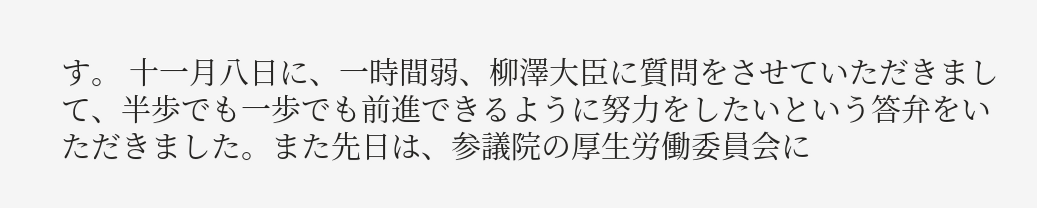す。 十一月八日に、一時間弱、柳澤大臣に質問をさせていただきまして、半歩でも一歩でも前進できるように努力をしたいという答弁をいただきました。また先日は、参議院の厚生労働委員会に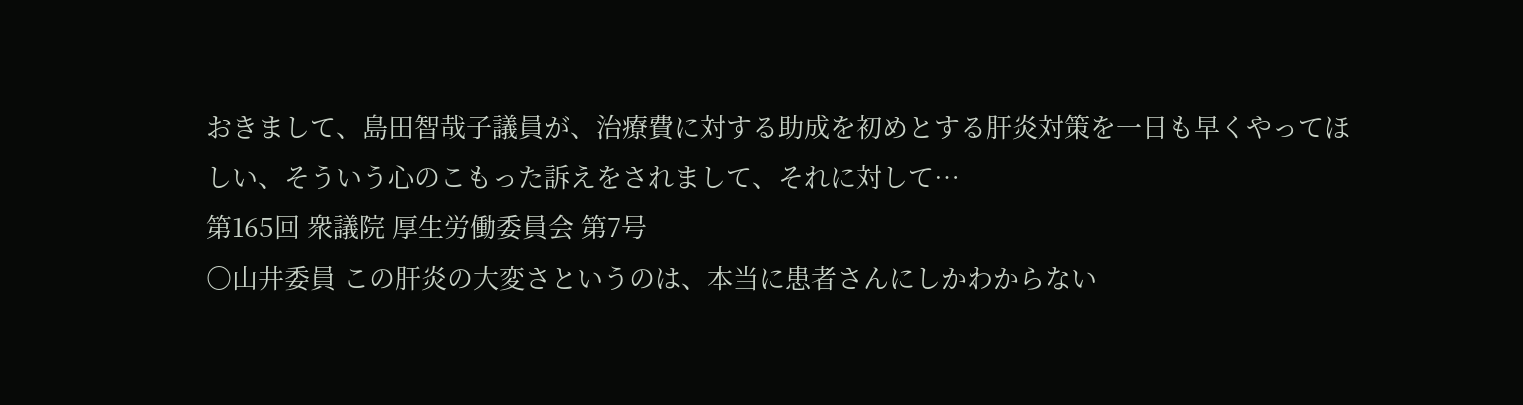おきまして、島田智哉子議員が、治療費に対する助成を初めとする肝炎対策を一日も早くやってほしい、そういう心のこもった訴えをされまして、それに対して…
第165回 衆議院 厚生労働委員会 第7号
○山井委員 この肝炎の大変さというのは、本当に患者さんにしかわからない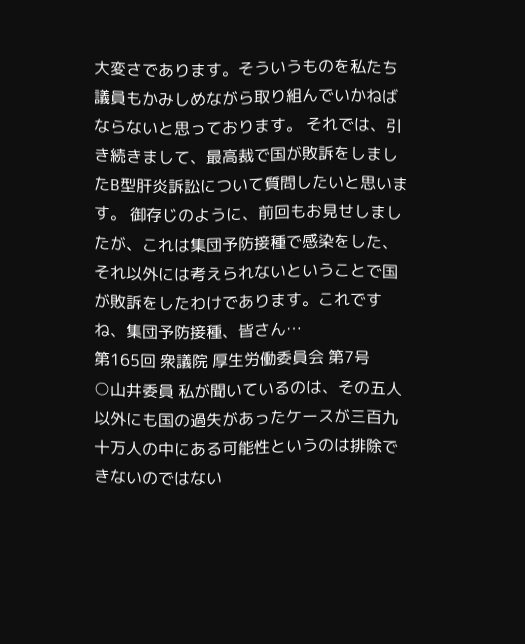大変さであります。そういうものを私たち議員もかみしめながら取り組んでいかねばならないと思っております。 それでは、引き続きまして、最高裁で国が敗訴をしましたB型肝炎訴訟について質問したいと思います。 御存じのように、前回もお見せしましたが、これは集団予防接種で感染をした、それ以外には考えられないということで国が敗訴をしたわけであります。これですね、集団予防接種、皆さん…
第165回 衆議院 厚生労働委員会 第7号
○山井委員 私が聞いているのは、その五人以外にも国の過失があったケースが三百九十万人の中にある可能性というのは排除できないのではない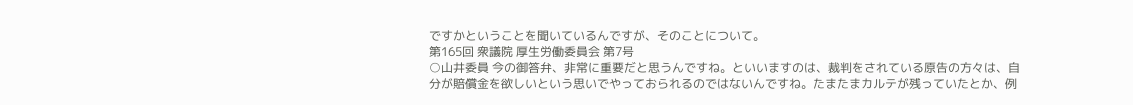ですかということを聞いているんですが、そのことについて。
第165回 衆議院 厚生労働委員会 第7号
○山井委員 今の御答弁、非常に重要だと思うんですね。といいますのは、裁判をされている原告の方々は、自分が賠償金を欲しいという思いでやっておられるのではないんですね。たまたまカルテが残っていたとか、例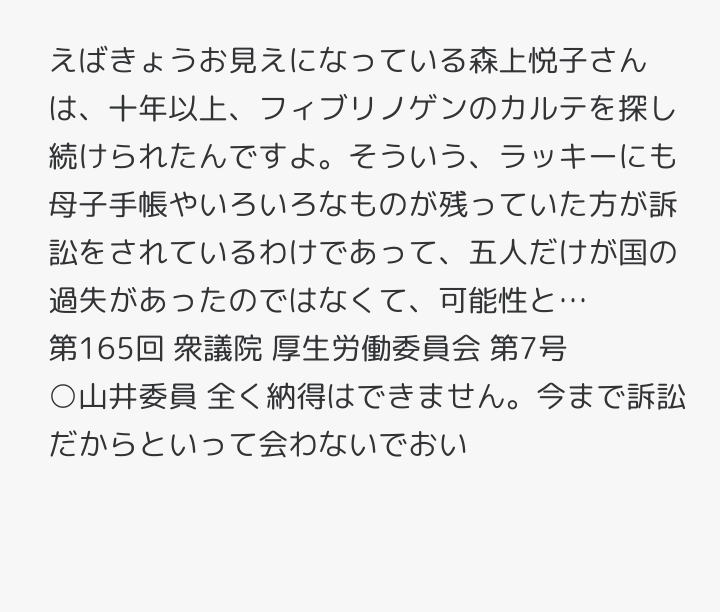えばきょうお見えになっている森上悦子さんは、十年以上、フィブリノゲンのカルテを探し続けられたんですよ。そういう、ラッキーにも母子手帳やいろいろなものが残っていた方が訴訟をされているわけであって、五人だけが国の過失があったのではなくて、可能性と…
第165回 衆議院 厚生労働委員会 第7号
○山井委員 全く納得はできません。今まで訴訟だからといって会わないでおい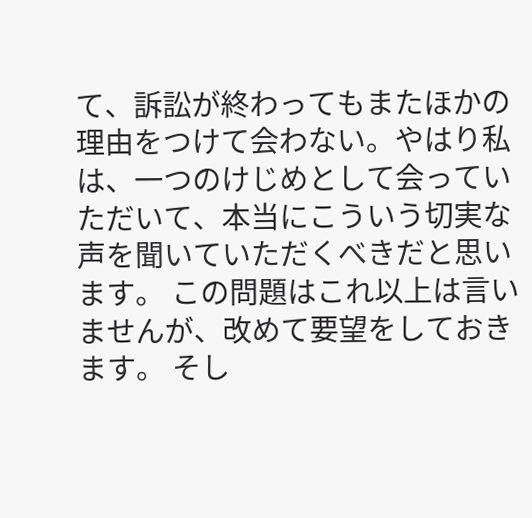て、訴訟が終わってもまたほかの理由をつけて会わない。やはり私は、一つのけじめとして会っていただいて、本当にこういう切実な声を聞いていただくべきだと思います。 この問題はこれ以上は言いませんが、改めて要望をしておきます。 そし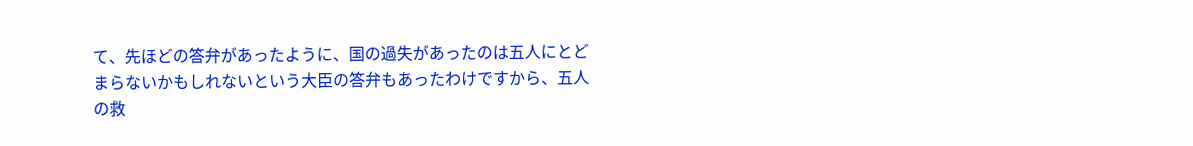て、先ほどの答弁があったように、国の過失があったのは五人にとどまらないかもしれないという大臣の答弁もあったわけですから、五人の救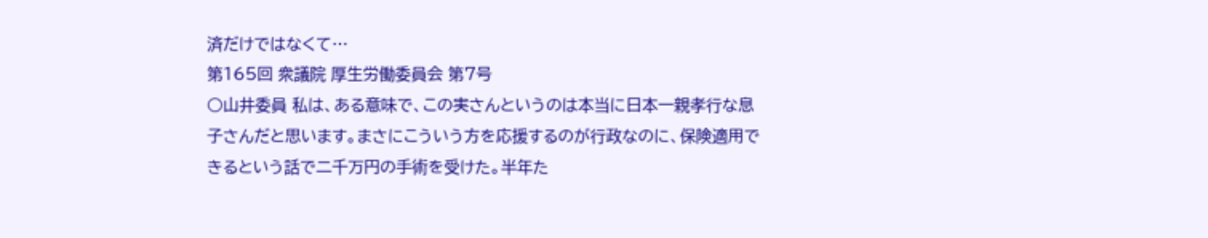済だけではなくて…
第165回 衆議院 厚生労働委員会 第7号
○山井委員 私は、ある意味で、この実さんというのは本当に日本一親孝行な息子さんだと思います。まさにこういう方を応援するのが行政なのに、保険適用できるという話で二千万円の手術を受けた。半年た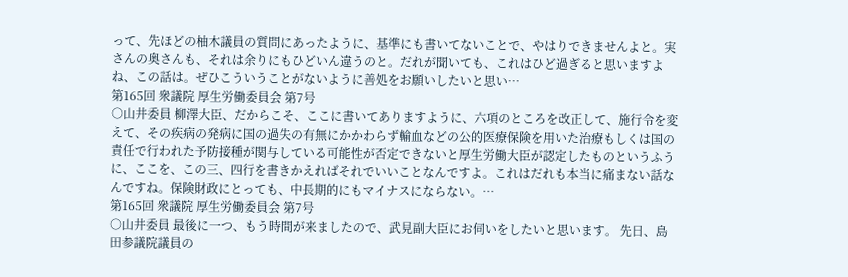って、先ほどの柚木議員の質問にあったように、基準にも書いてないことで、やはりできませんよと。実さんの奥さんも、それは余りにもひどいん違うのと。だれが聞いても、これはひど過ぎると思いますよね、この話は。ぜひこういうことがないように善処をお願いしたいと思い…
第165回 衆議院 厚生労働委員会 第7号
○山井委員 柳澤大臣、だからこそ、ここに書いてありますように、六項のところを改正して、施行令を変えて、その疾病の発病に国の過失の有無にかかわらず輸血などの公的医療保険を用いた治療もしくは国の責任で行われた予防接種が関与している可能性が否定できないと厚生労働大臣が認定したものというふうに、ここを、この三、四行を書きかえればそれでいいことなんですよ。これはだれも本当に痛まない話なんですね。保険財政にとっても、中長期的にもマイナスにならない。…
第165回 衆議院 厚生労働委員会 第7号
○山井委員 最後に一つ、もう時間が来ましたので、武見副大臣にお伺いをしたいと思います。 先日、島田参議院議員の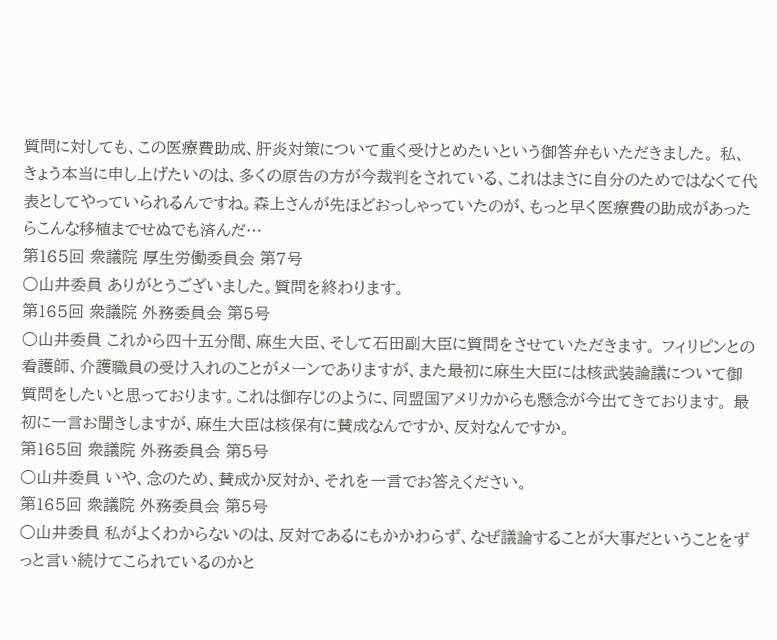質問に対しても、この医療費助成、肝炎対策について重く受けとめたいという御答弁もいただきました。 私、きょう本当に申し上げたいのは、多くの原告の方が今裁判をされている、これはまさに自分のためではなくて代表としてやっていられるんですね。森上さんが先ほどおっしゃっていたのが、もっと早く医療費の助成があったらこんな移植までせぬでも済んだ…
第165回 衆議院 厚生労働委員会 第7号
○山井委員 ありがとうございました。質問を終わります。
第165回 衆議院 外務委員会 第5号
○山井委員 これから四十五分間、麻生大臣、そして石田副大臣に質問をさせていただきます。 フィリピンとの看護師、介護職員の受け入れのことがメーンでありますが、また最初に麻生大臣には核武装論議について御質問をしたいと思っております。これは御存じのように、同盟国アメリカからも懸念が今出てきております。 最初に一言お聞きしますが、麻生大臣は核保有に賛成なんですか、反対なんですか。
第165回 衆議院 外務委員会 第5号
○山井委員 いや、念のため、賛成か反対か、それを一言でお答えください。
第165回 衆議院 外務委員会 第5号
○山井委員 私がよくわからないのは、反対であるにもかかわらず、なぜ議論することが大事だということをずっと言い続けてこられているのかと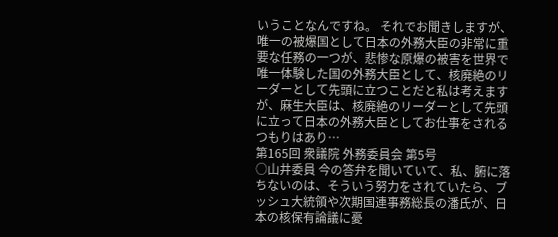いうことなんですね。 それでお聞きしますが、唯一の被爆国として日本の外務大臣の非常に重要な任務の一つが、悲惨な原爆の被害を世界で唯一体験した国の外務大臣として、核廃絶のリーダーとして先頭に立つことだと私は考えますが、麻生大臣は、核廃絶のリーダーとして先頭に立って日本の外務大臣としてお仕事をされるつもりはあり…
第165回 衆議院 外務委員会 第5号
○山井委員 今の答弁を聞いていて、私、腑に落ちないのは、そういう努力をされていたら、ブッシュ大統領や次期国連事務総長の潘氏が、日本の核保有論議に憂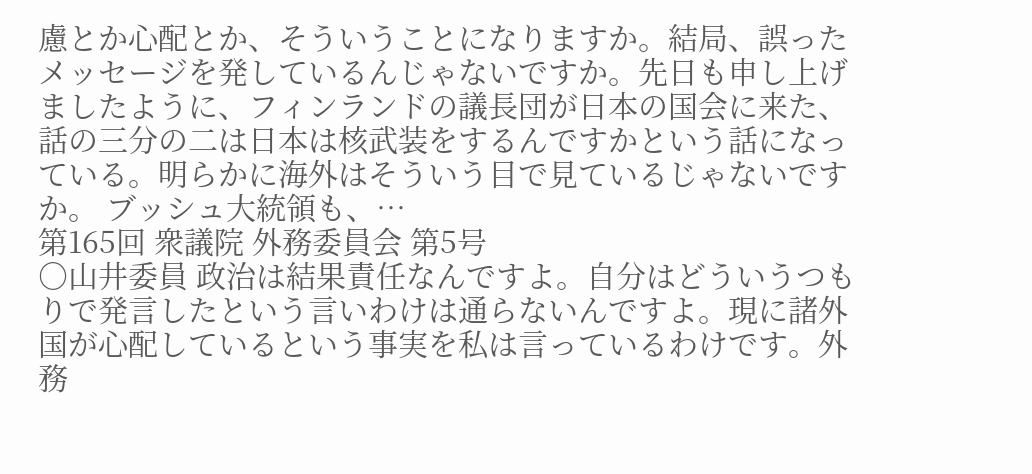慮とか心配とか、そういうことになりますか。結局、誤ったメッセージを発しているんじゃないですか。先日も申し上げましたように、フィンランドの議長団が日本の国会に来た、話の三分の二は日本は核武装をするんですかという話になっている。明らかに海外はそういう目で見ているじゃないですか。 ブッシュ大統領も、…
第165回 衆議院 外務委員会 第5号
○山井委員 政治は結果責任なんですよ。自分はどういうつもりで発言したという言いわけは通らないんですよ。現に諸外国が心配しているという事実を私は言っているわけです。外務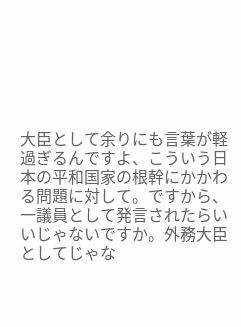大臣として余りにも言葉が軽過ぎるんですよ、こういう日本の平和国家の根幹にかかわる問題に対して。ですから、一議員として発言されたらいいじゃないですか。外務大臣としてじゃな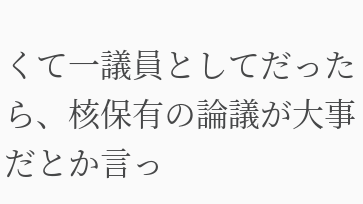くて一議員としてだったら、核保有の論議が大事だとか言っ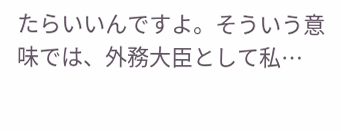たらいいんですよ。そういう意味では、外務大臣として私…